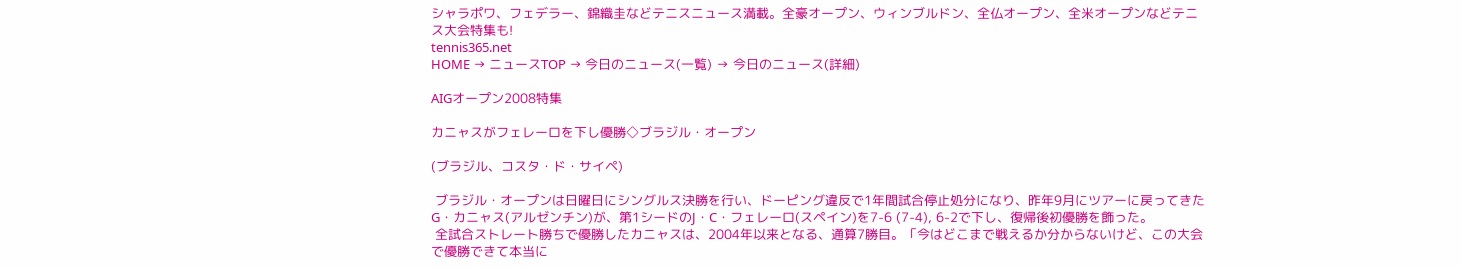シャラポワ、フェデラー、錦織圭などテニスニュース満載。全豪オープン、ウィンブルドン、全仏オープン、全米オープンなどテニス大会特集も!
tennis365.net
HOME → ニュースTOP → 今日のニュース(一覧) → 今日のニュース(詳細)

AIGオープン2008特集

カニャスがフェレーロを下し優勝◇ブラジル・オープン

(ブラジル、コスタ・ド・サイペ)

 ブラジル・オープンは日曜日にシングルス決勝を行い、ドーピング違反で1年間試合停止処分になり、昨年9月にツアーに戻ってきたG・カニャス(アルゼンチン)が、第1シードのJ・C・フェレーロ(スペイン)を7-6 (7-4), 6-2で下し、復帰後初優勝を飾った。
 全試合ストレート勝ちで優勝したカニャスは、2004年以来となる、通算7勝目。「今はどこまで戦えるか分からないけど、この大会で優勝できて本当に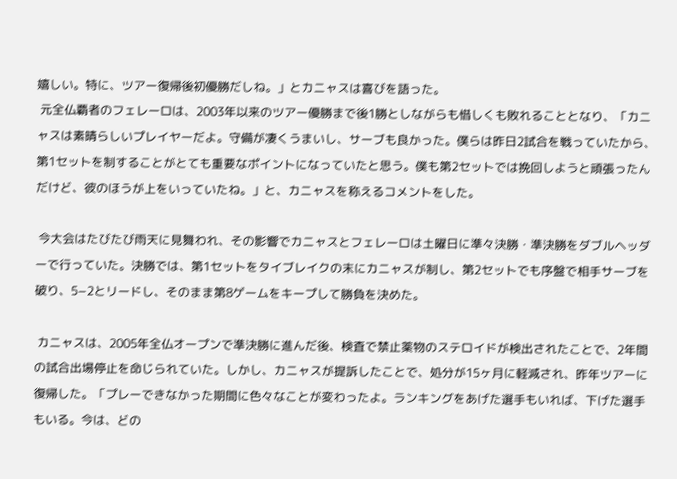嬉しい。特に、ツアー復帰後初優勝だしね。」とカニャスは喜びを語った。
 元全仏覇者のフェレーロは、2003年以来のツアー優勝まで後1勝としながらも惜しくも敗れることとなり、「カニャスは素晴らしいプレイヤーだよ。守備が凄くうまいし、サーブも良かった。僕らは昨日2試合を戦っていたから、第1セットを制することがとても重要なポイントになっていたと思う。僕も第2セットでは挽回しようと頑張ったんだけど、彼のほうが上をいっていたね。」と、カニャスを称えるコメントをした。

 今大会はたびたび雨天に見舞われ、その影響でカニャスとフェレーロは土曜日に準々決勝・準決勝をダブルヘッダーで行っていた。決勝では、第1セットをタイブレイクの末にカニャスが制し、第2セットでも序盤で相手サーブを破り、5−2とリードし、そのまま第8ゲームをキープして勝負を決めた。

 カニャスは、2005年全仏オープンで準決勝に進んだ後、検査で禁止薬物のステロイドが検出されたことで、2年間の試合出場停止を命じられていた。しかし、カニャスが提訴したことで、処分が15ヶ月に軽減され、昨年ツアーに復帰した。「プレーできなかった期間に色々なことが変わったよ。ランキングをあげた選手もいれば、下げた選手もいる。今は、どの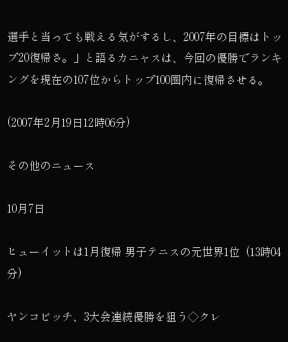選手と当っても戦える気がするし、2007年の目標はトップ20復帰さ。」と語るカニャスは、今回の優勝でランキングを現在の107位からトップ100圏内に復帰させる。

(2007年2月19日12時06分)

その他のニュース

10月7日

ヒューイットは1月復帰 男子テニスの元世界1位  (13時04分)

ヤンコビッチ、3大会連続優勝を狙う◇クレ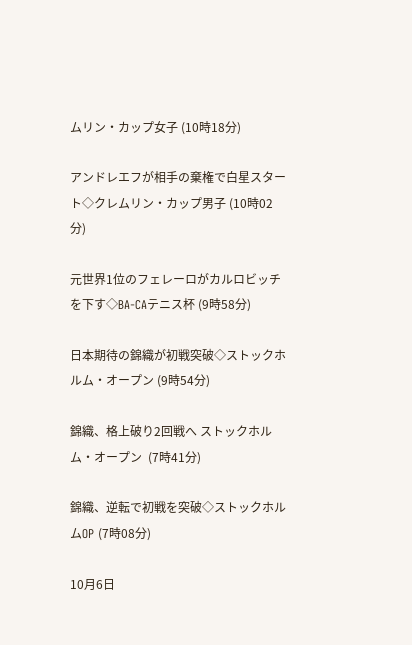ムリン・カップ女子 (10時18分)

アンドレエフが相手の棄権で白星スタート◇クレムリン・カップ男子 (10時02分)

元世界1位のフェレーロがカルロビッチを下す◇BA-CAテニス杯 (9時58分)

日本期待の錦織が初戦突破◇ストックホルム・オープン (9時54分)

錦織、格上破り2回戦へ ストックホルム・オープン  (7時41分)

錦織、逆転で初戦を突破◇ストックホルムOP (7時08分)

10月6日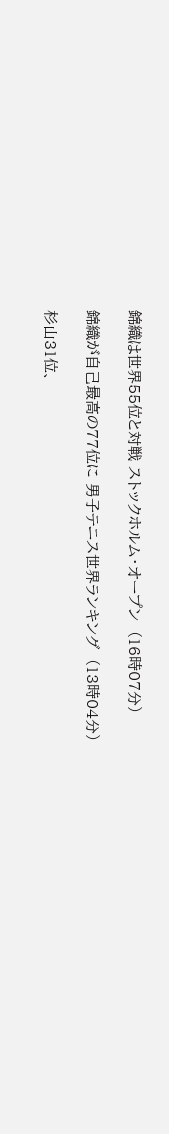錦織は世界55位と対戦 ストックホルム・オープン  (16時07分)

錦織が自己最高の77位に 男子テニス世界ランキング  (13時04分)

杉山31位、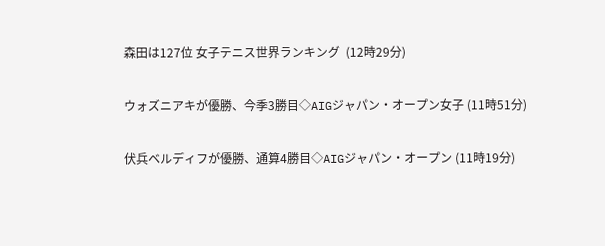森田は127位 女子テニス世界ランキング  (12時29分)

ウォズニアキが優勝、今季3勝目◇AIGジャパン・オープン女子 (11時51分)

伏兵ベルディフが優勝、通算4勝目◇AIGジャパン・オープン (11時19分)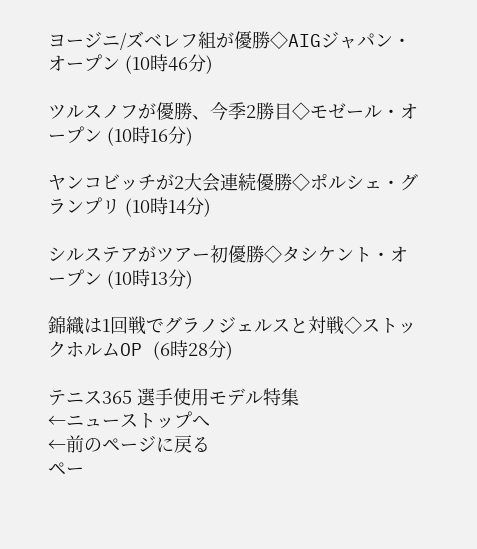ヨージニ/ズベレフ組が優勝◇AIGジャパン・オープン (10時46分)

ツルスノフが優勝、今季2勝目◇モゼール・オープン (10時16分)

ヤンコビッチが2大会連続優勝◇ポルシェ・グランプリ (10時14分)

シルステアがツアー初優勝◇タシケント・オープン (10時13分)

錦織は1回戦でグラノジェルスと対戦◇ストックホルムOP (6時28分)

テニス365 選手使用モデル特集
←ニューストップへ
←前のページに戻る
ペー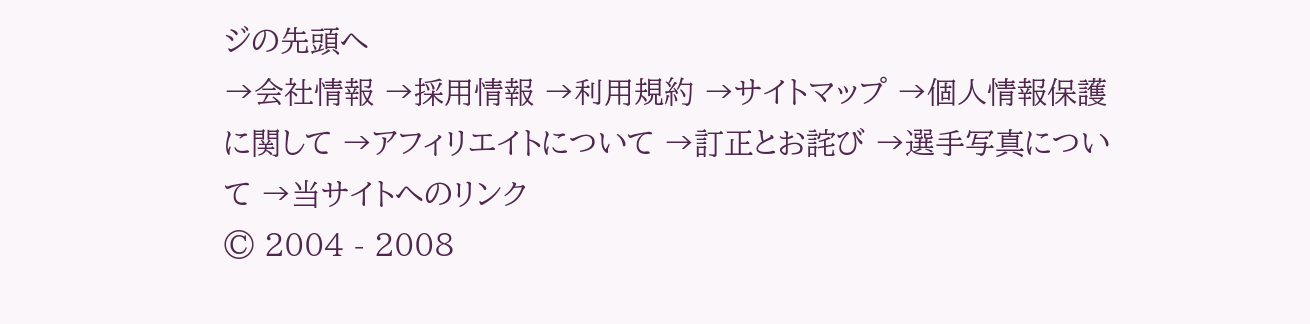ジの先頭へ
→会社情報 →採用情報 →利用規約 →サイトマップ →個人情報保護に関して →アフィリエイトについて →訂正とお詫び →選手写真について →当サイトへのリンク
© 2004 - 2008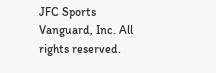JFC Sports Vanguard, Inc. All rights reserved.